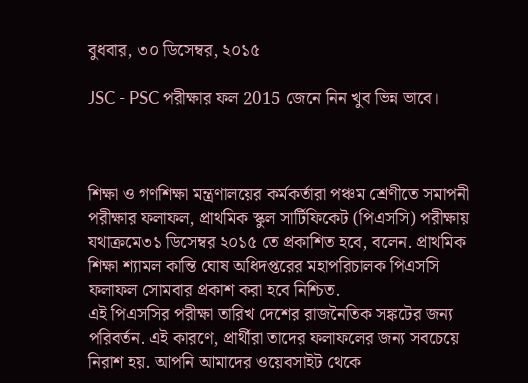বুধবার, ৩০ ডিসেম্বর, ২০১৫

JSC - PSC পরীক্ষার ফল 2015 জেনে নিন খুব ভিন্ন ভাবে।



শিক্ষা ও গণশিক্ষা মন্ত্রণালয়ের কর্মকর্তারা পঞ্চম শ্রেণীতে সমাপনী পরীক্ষার ফলাফল, প্রাথমিক স্কুল সার্টিফিকেট (পিএসসি) পরীক্ষায় যথাক্রমে৩১ ডিসেম্বর ২০১৫ তে প্রকাশিত হবে, বলেন. প্রাথমিক শিক্ষা শ্যামল কান্তি ঘোষ অধিদপ্তরের মহাপরিচালক পিএসসি ফলাফল সোমবার প্রকাশ করা হবে নিশ্চিত.
এই পিএসসির পরীক্ষা তারিখ দেশের রাজনৈতিক সঙ্কটের জন্য পরিবর্তন. এই কারণে, প্রার্থীরা তাদের ফলাফলের জন্য সবচেয়ে নিরাশ হয়. আপনি আমাদের ওয়েবসাইট থেকে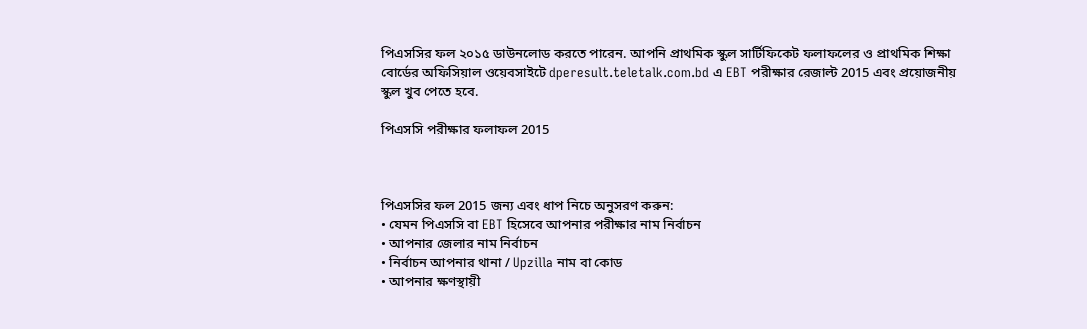পিএসসির ফল ২০১৫ ডাউনলোড করতে পারেন. আপনি প্রাথমিক স্কুল সার্টিফিকেট ফলাফলের ও প্রাথমিক শিক্ষা বোর্ডের অফিসিয়াল ওয়েবসাইটে dperesult.teletalk.com.bd এ EBT পরীক্ষার রেজাল্ট 2015 এবং প্রয়োজনীয় স্কুল খুব পেতে হবে.

পিএসসি পরীক্ষার ফলাফল 2015



পিএসসির ফল 2015 জন্য এবং ধাপ নিচে অনুসরণ করুন:
• যেমন পিএসসি বা EBT হিসেবে আপনার পরীক্ষার নাম নির্বাচন
• আপনার জেলার নাম নির্বাচন
• নির্বাচন আপনার থানা / Upzilla নাম বা কোড
• আপনার ক্ষণস্থায়ী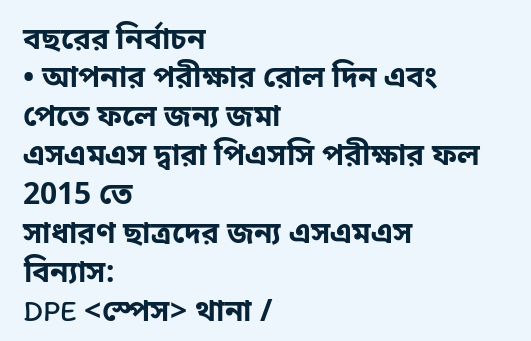বছরের নির্বাচন
• আপনার পরীক্ষার রোল দিন এবং পেতে ফলে জন্য জমা
এসএমএস দ্বারা পিএসসি পরীক্ষার ফল 2015 তে
সাধারণ ছাত্রদের জন্য এসএমএস বিন্যাস:
DPE <স্পেস> থানা /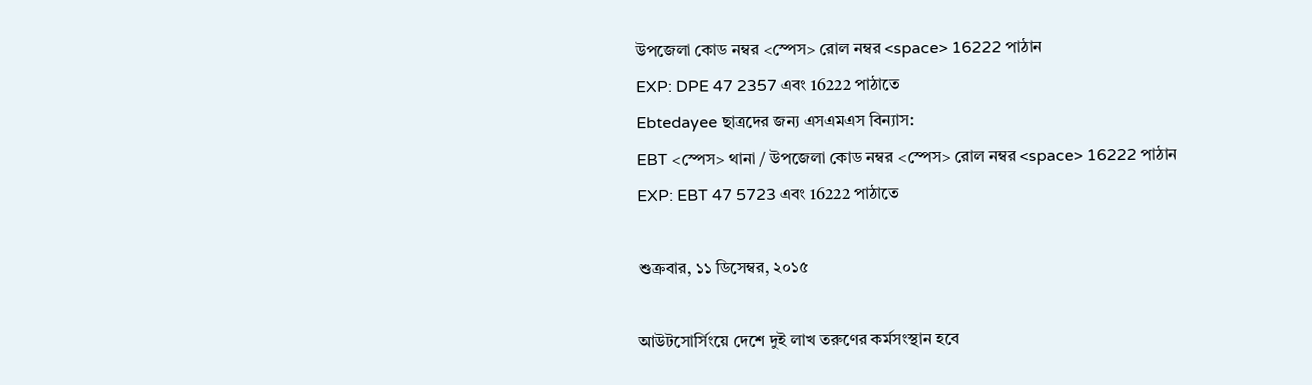উপজেলা কোড নম্বর <স্পেস> রোল নম্বর <space> 16222 পাঠান
EXP: DPE 47 2357 এবং 16222 পাঠাতে
Ebtedayee ছাত্রদের জন্য এসএমএস বিন্যাস:
EBT <স্পেস> থানা / উপজেলা কোড নম্বর <স্পেস> রোল নম্বর <space> 16222 পাঠান
EXP: EBT 47 5723 এবং 16222 পাঠাতে

শুক্রবার, ১১ ডিসেম্বর, ২০১৫

আউটসোর্সিংয়ে দেশে দুই লাখ তরুণের কর্মসংস্থান হবে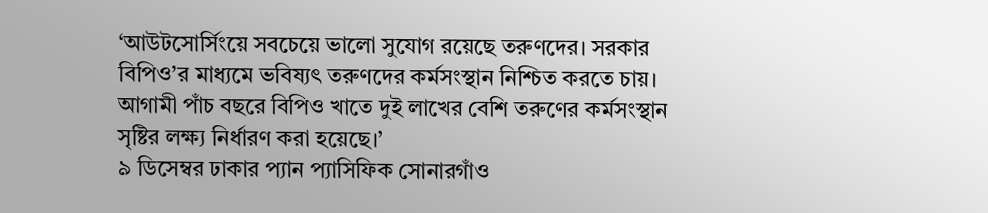‘আউটসোর্সিংয়ে সবচেয়ে ভালো সুযোগ রয়েছে তরুণদের। সরকার বিপিও’র মাধ্যমে ভবিষ্যৎ তরুণদের কর্মসংস্থান নিশ্চিত করতে চায়। আগামী পাঁচ বছরে বিপিও খাতে দুই লাখের বেশি তরুণের কর্মসংস্থান সৃষ্টির লক্ষ্য নির্ধারণ করা হয়েছে।’
৯ ডিসেম্বর ঢাকার প্যান প্যাসিফিক সোনারগাঁও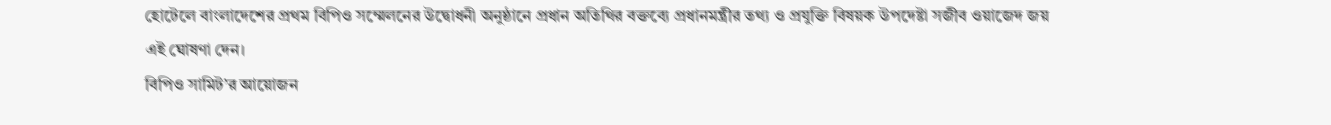হোটেলে বাংলাদেশের প্রথম বিপিও সম্মেলনের উদ্বোধনী অনুষ্ঠানে প্রধান অতিথির বক্তব্যে প্রধানমন্ত্রীর তথ্য ও প্রযুক্তি বিষয়ক উপদেষ্টা সজীব ওয়াজেদ জয় এই ঘোষণা দেন।
বিপিও সামিট’র আয়োজন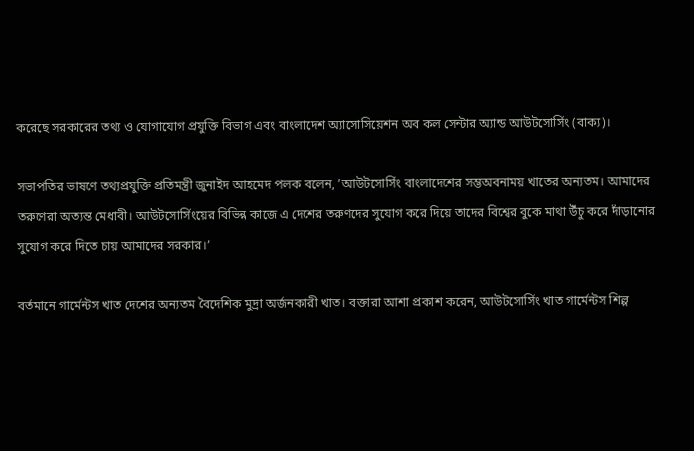করেছে সরকারের তথ্য ও যোগাযোগ প্রযুক্তি বিভাগ এবং বাংলাদেশ অ্যাসোসিয়েশন অব কল সেন্টার অ্যান্ড আউটসোর্সিং (বাক্য)।

সভাপতির ভাষণে তথ্যপ্রযুক্তি প্রতিমন্ত্রী জুনাইদ আহমেদ পলক বলেন, ’আউটসোর্সিং বাংলাদেশের সম্ভঅবনাময় খাতের অন্যতম। আমাদের তরুণেরা অত্যন্ত মেধাবী। আউটসোর্সিংয়ের বিভিন্ন কাজে এ দেশের তরুণদের সুযোগ করে দিয়ে তাদের বিশ্বের বুকে মাথা উঁচু করে দাঁড়ানোর সুযোগ করে দিতে চায় আমাদের সরকার।’

বর্তমানে গার্মেন্টস খাত দেশের অন্যতম বৈদেশিক মুদ্রা অর্জনকারী খাত। বক্তারা আশা প্রকাশ করেন, আউটসোর্সিং খাত গার্মেন্টস শিল্প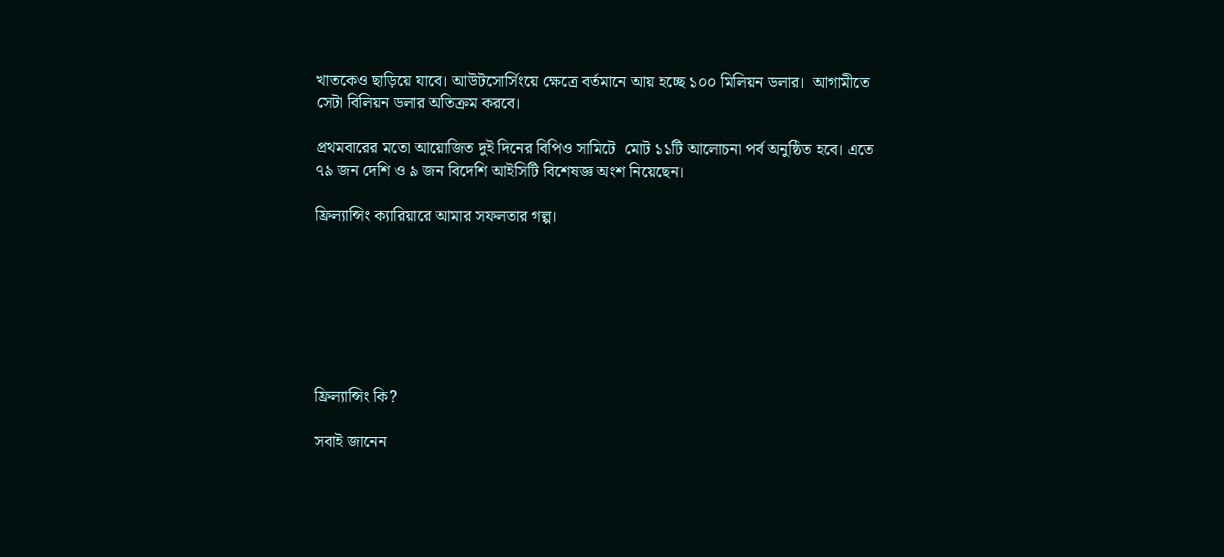খাতকেও ছাড়িয়ে যাবে। আউটসোর্সিংয়ে ক্ষেত্রে বর্তমানে আয় হচ্ছে ১০০ মিলিয়ন ডলার।  আগামীতে সেটা বিলিয়ন ডলার অতিক্রম করবে।

প্রথমবারের মতো আয়োজিত দুই দিনের বিপিও সামিটে  মোট ১১টি আলোচনা পর্ব অনুষ্ঠিত হবে। এতে ৭৯ জন দেশি ও ৯ জন বিদেশি আইসিটি বিশেষজ্ঞ অংশ নিয়েছেন।

ফ্রিল্যান্সিং ক্যারিয়ারে আমার সফলতার গল্প।







ফ্রিল্যান্সিং কি?

সবাই জানেন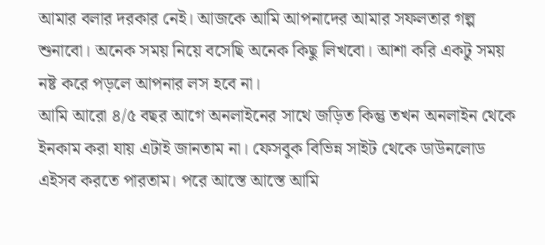আমার বলার দরকার নেই। আজকে আমি আপনাদের আমার সফলতার গল্প শুনাবো। অনেক সময় নিয়ে বসেছি অনেক কিছু লিখবো। আশা করি একটু সময় নষ্ট করে পড়লে আপনার লস হবে না।
আমি আরো ৪/৫ বছর আগে অনলাইনের সাথে জড়িত কিন্তু তখন অনলাইন থেকে ইনকাম করা যায় এটাই জানতাম না। ফেসবুক বিভিন্ন সাইট থেকে ডাউনলোড এইসব করতে পারতাম। পরে আস্তে আস্তে আমি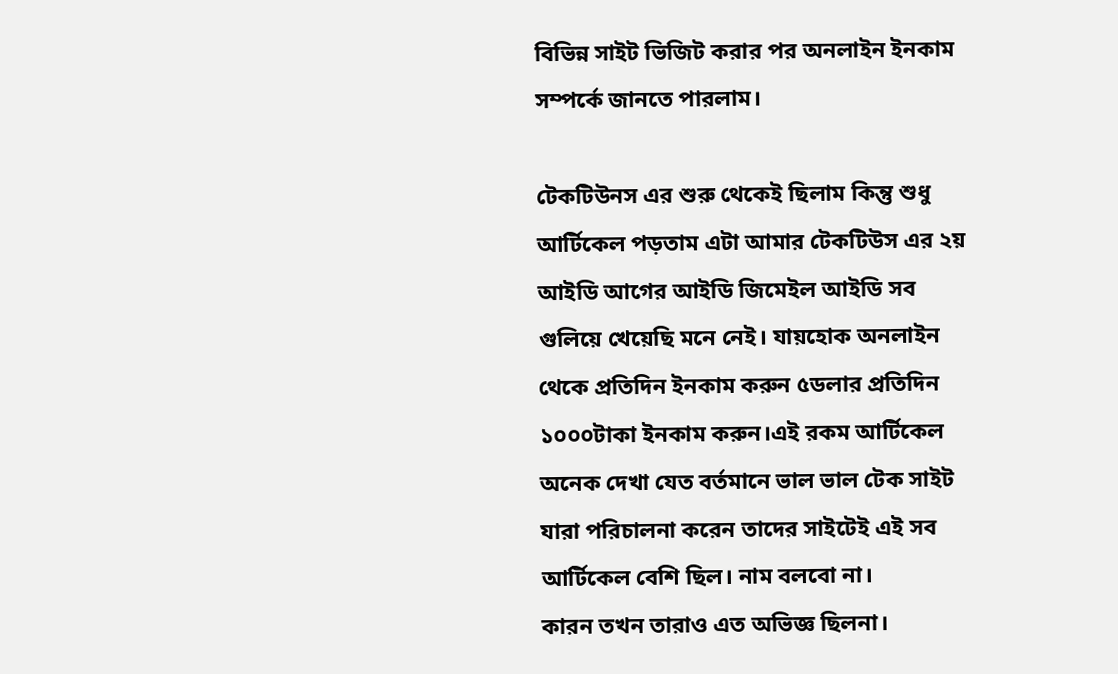বিভিন্ন সাইট ভিজিট করার পর অনলাইন ইনকাম সম্পর্কে জানতে পারলাম।

টেকটিউনস এর শুরু থেকেই ছিলাম কিন্তু শুধু আর্টিকেল পড়তাম এটা আমার টেকটিউস এর ২য় আইডি আগের আইডি জিমেইল আইডি সব গুলিয়ে খেয়েছি মনে নেই। যায়হোক অনলাইন থেকে প্রতিদিন ইনকাম করুন ৫ডলার প্রতিদিন ১০০০টাকা ইনকাম করুন।এই রকম আর্টিকেল অনেক দেখা যেত বর্তমানে ভাল ভাল টেক সাইট যারা পরিচালনা করেন তাদের সাইটেই এই সব আর্টিকেল বেশি ছিল। নাম বলবো না।
কারন তখন তারাও এত অভিজ্ঞ ছিলনা।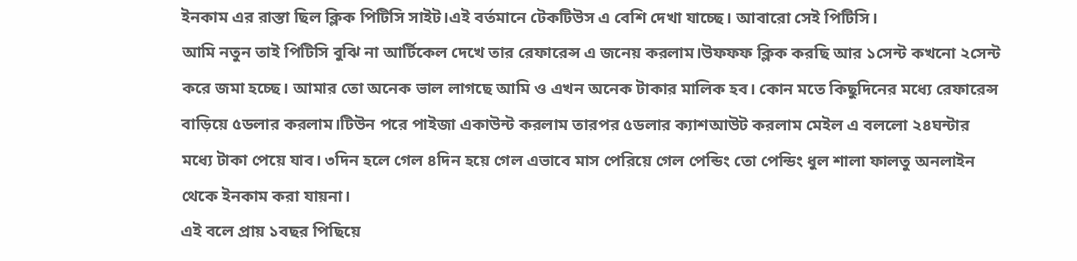ইনকাম এর রাস্তা ছিল ক্লিক পিটিসি সাইট।এই বর্তমানে টেকটিউস এ বেশি দেখা যাচ্ছে। আবারো সেই পিটিসি।
আমি নতুন তাই পিটিসি বুঝি না আর্টিকেল দেখে তার রেফারেন্স এ জনেয় করলাম।উফফফ ক্লিক করছি আর ১সেন্ট কখনো ২সেন্ট করে জমা হচ্ছে। আমার তো অনেক ভাল লাগছে আমি ও এখন অনেক টাকার মালিক হব। কোন মতে কিছুদিনের মধ্যে রেফারেন্স বাড়িয়ে ৫ডলার করলাম।টিউন পরে পাইজা একাউন্ট করলাম তারপর ৫ডলার ক্যাশআউট করলাম মেইল এ বললো ২৪ঘন্টার মধ্যে টাকা পেয়ে যাব। ৩দিন হলে গেল ৪দিন হয়ে গেল এভাবে মাস পেরিয়ে গেল পেন্ডিং তো পেন্ডিং ধুল শালা ফালতু অনলাইন থেকে ইনকাম করা যায়না।
এই বলে প্রায় ১বছর পিছিয়ে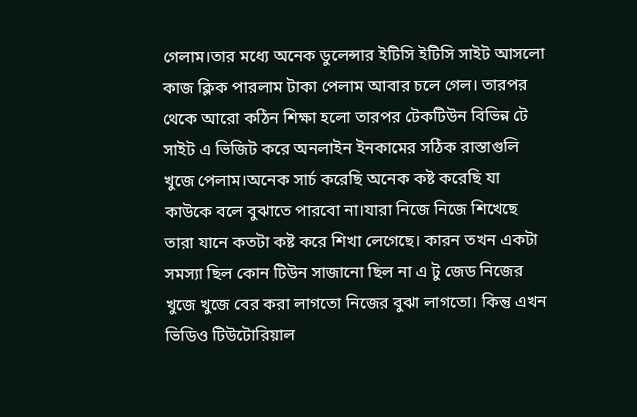গেলাম।তার মধ্যে অনেক ডুলেন্সার ইটিসি ইটিসি সাইট আসলো কাজ ক্লিক পারলাম টাকা পেলাম আবার চলে গেল। তারপর থেকে আরো কঠিন শিক্ষা হলো তারপর টেকটিউন বিভিন্ন টে সাইট এ ভিজিট করে অনলাইন ইনকামের সঠিক রাস্তাগুলি খুজে পেলাম।অনেক সার্চ করেছি অনেক কষ্ট করেছি যা কাউকে বলে বুঝাতে পারবো না।যারা নিজে নিজে শিখেছে তারা যানে কতটা কষ্ট করে শিখা লেগেছে। কারন তখন একটা সমস্যা ছিল কোন টিউন সাজানো ছিল না এ টু জেড নিজের খুজে খুজে বের করা লাগতো নিজের বুঝা লাগতো। কিন্তু এখন ভিডিও টিউটোরিয়াল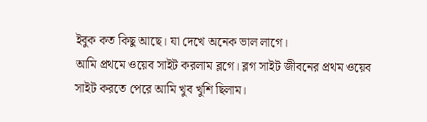ইবুক কত কিছু আছে। যা দেখে অনেক ভাল লাগে।
আমি প্রথমে ওয়েব সাইট করলাম ব্লগে। ব্লগ সাইট জীবনের প্রথম ওয়েব সাইট করতে পেরে আমি খুব খুশি ছিলাম।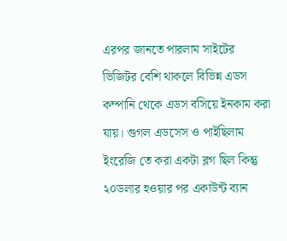এরপর জানতে পারলাম সাইটের ভিজিটর বেশি থাকলে বিভিন্ন এডস কম্পানি থেকে এডস বসিয়ে ইনকাম করা যায়। গুগল এডসেস ও পাইছিলাম ইংরেজি তে করা একটা ব্লগ ছিল কিন্তু ২০ডলার হওয়ার পর একাউন্ট ব্যান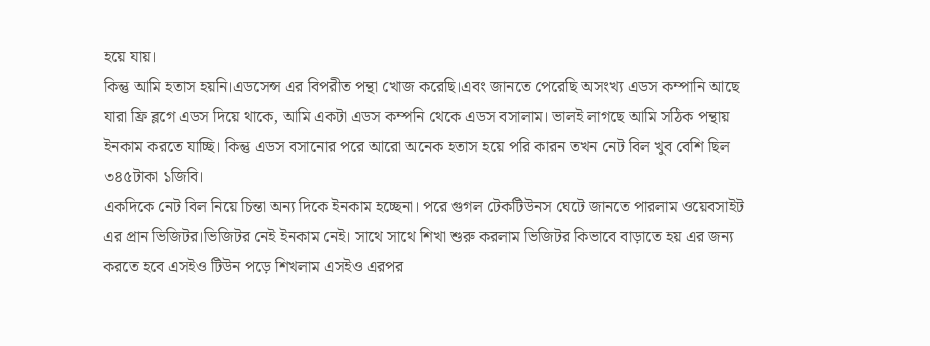হয়ে যায়।
কিন্তু আমি হতাস হয়নি।এডসেন্স এর বিপরীত পন্থা খোজ করেছি।এবং জানতে পেরেছি অসংখ্য এডস কম্পানি আছে যারা ফ্রি ব্লগে এডস দিয়ে থাকে, আমি একটা এডস কম্পনি থেকে এডস বসালাম। ভালই লাগছে আমি সঠিক পন্থায় ইনকাম করতে যাচ্ছি। কিন্তু এডস বসানোর পরে আরো অনেক হতাস হয়ে পরি কারন তখন নেট বিল খুব বেশি ছিল ৩৪৫টাকা ১জিবি।
একদিকে নেট বিল নিয়ে চিন্তা অন্য দিকে ইনকাম হচ্ছেনা। পরে গুগল টেকটিউনস ঘেটে জানতে পারলাম ওয়েবসাইট এর প্রান ভিজিটর।ভিজিটর নেই ইনকাম নেই। সাথে সাথে শিখা শুরু করলাম ভিজিটর কিভাবে বাড়াতে হয় এর জন্য করতে হবে এসইও টিউন পড়ে শিখলাম এসইও এরপর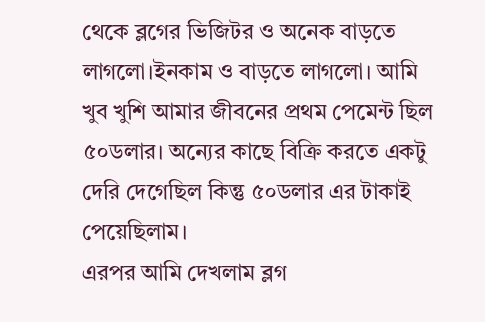থেকে ব্লগের ভিজিটর ও অনেক বাড়তে লাগলো।ইনকাম ও বাড়তে লাগলো। আমি খুব খুশি আমার জীবনের প্রথম পেমেন্ট ছিল ৫০ডলার। অন্যের কাছে বিক্রি করতে একটু দেরি দেগেছিল কিন্তু ৫০ডলার এর টাকাই পেয়েছিলাম।
এরপর আমি দেখলাম ব্লগ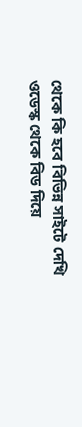থেকে কি হবে বিভিন্ন সাইটে দেখি ওডেস্ক থেকে বিড দিয়ে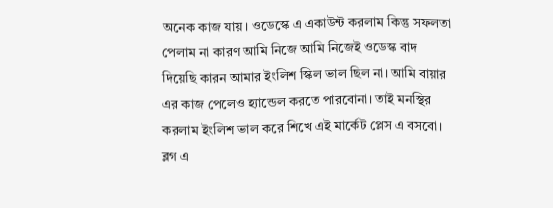অনেক কাজ যায়। ওডেস্কে এ একাউন্ট করলাম কিন্তু সফলতা পেলাম না কারণ আমি নিজে আমি নিজেই ওডেস্ক বাদ দিয়েছি কারন আমার ইংলিশ স্কিল ভাল ছিল না। আমি বায়ার এর কাজ পেলেও হ্যান্ডেল করতে পারবোনা। তাই মনস্থির করলাম ইংলিশ ভাল করে শিখে এই মার্কেট প্লেস এ বসবো।
ব্লগ এ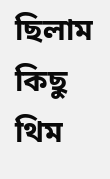ছিলাম কিছু থিম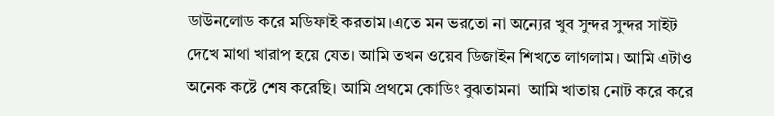ডাউনলোড করে মডিফাই করতাম।এতে মন ভরতো না অন্যের খুব সুন্দর সুন্দর সাইট দেখে মাথা খারাপ হয়ে যেত। আমি তখন ওয়েব ডিজাইন শিখতে লাগলাম। আমি এটাও অনেক কষ্টে শেষ করেছি। আমি প্রথমে কোডিং বুঝতামনা  আমি খাতায় নোট করে করে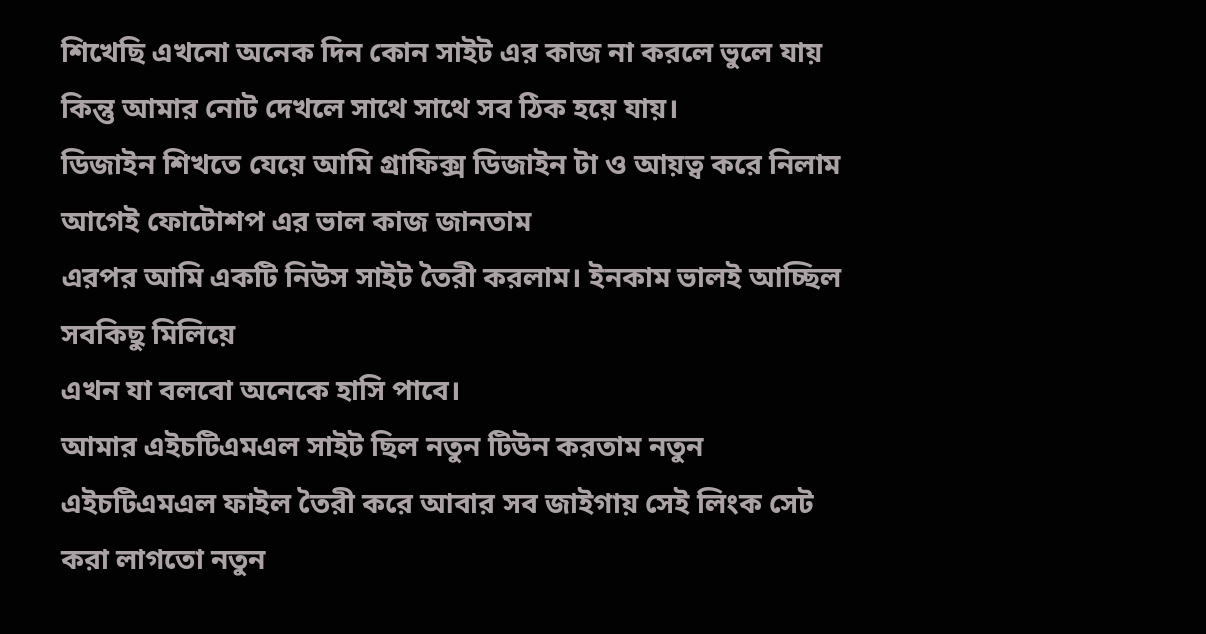শিখেছি এখনো অনেক দিন কোন সাইট এর কাজ না করলে ভুলে যায় কিন্তু আমার নোট দেখলে সাথে সাথে সব ঠিক হয়ে যায়।
ডিজাইন শিখতে যেয়ে আমি গ্রাফিক্স ডিজাইন টা ও আয়ত্ব করে নিলাম আগেই ফোটোশপ এর ভাল কাজ জানতাম
এরপর আমি একটি নিউস সাইট তৈরী করলাম। ইনকাম ভালই আচ্ছিল সবকিছু মিলিয়ে
এখন যা বলবো অনেকে হাসি পাবে।
আমার এইচটিএমএল সাইট ছিল নতুন টিউন করতাম নতুন    এইচটিএমএল ফাইল তৈরী করে আবার সব জাইগায় সেই লিংক সেট করা লাগতো নতুন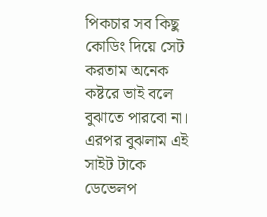পিকচার সব কিছু কোডিং দিয়ে সেট করতাম অনেক কষ্টরে ভাই বলে বুঝাতে পারবো না।
এরপর বুঝলাম এই সাইট টাকে ডেভেলপ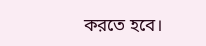করতে হবে।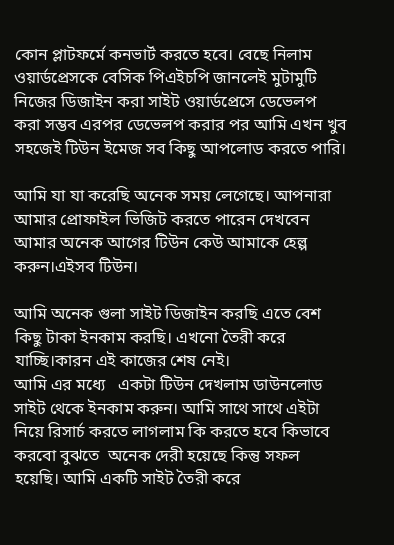কোন প্লাটফর্মে কনভার্ট করতে হবে। বেছে নিলাম ওয়ার্ডপ্রেসকে বেসিক পিএইচপি জানলেই মুটামুটি নিজের ডিজাইন করা সাইট ওয়ার্ডপ্রেসে ডেভেলপ করা সম্ভব এরপর ডেভেলপ করার পর আমি এখন খুব সহজেই টিউন ইমেজ সব কিছু আপলোড করতে পারি।

আমি যা যা করেছি অনেক সময় লেগেছে। আপনারা আমার প্রোফাইল ভিজিট করতে পারেন দেখবেন আমার অনেক আগের টিউন কেউ আমাকে হেল্প করুন।এইসব টিউন।

আমি অনেক গুলা সাইট ডিজাইন করছি এতে বেশ কিছু টাকা ইনকাম করছি। এখনো তৈরী করে যাচ্ছি।কারন এই কাজের শেষ নেই।
আমি এর মধ্যে   একটা টিউন দেখলাম ডাউনলোড সাইট থেকে ইনকাম করুন। আমি সাথে সাথে এইটা নিয়ে রিসার্চ করতে লাগলাম কি করতে হবে কিভাবে করবো বুঝতে  অনেক দেরী হয়েছে কিন্তু সফল হয়েছি। আমি একটি সাইট তৈরী করে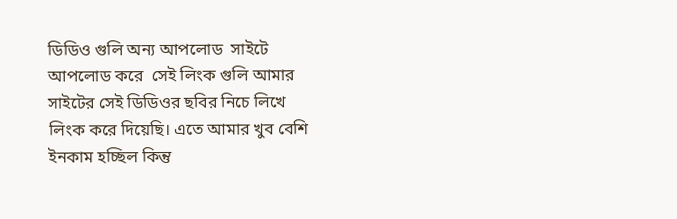ডিডিও গুলি অন্য আপলোড  সাইটে আপলোড করে  সেই লিংক গুলি আমার সাইটের সেই ডিডিওর ছবির নিচে লিখে লিংক করে দিয়েছি। এতে আমার খুব বেশি ইনকাম হচ্ছিল কিন্তু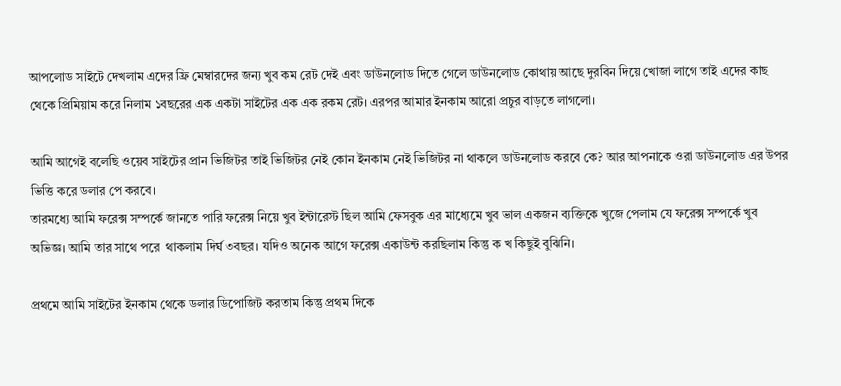আপলোড সাইটে দেখলাম এদের ফ্রি মেম্বারদের জন্য খুব কম রেট দেই এবং ডাউনলোড দিতে গেলে ডাউনলোড কোথায় আছে দুরবিন দিয়ে খোজা লাগে তাই এদের কাছ থেকে প্রিমিয়াম করে নিলাম ১বছরের এক একটা সাইটের এক এক রকম রেট। এরপর আমার ইনকাম আরো প্রচুর বাড়তে লাগলো।

আমি আগেই বলেছি ওয়েব সাইটের প্রান ভিজিটর তাই ভিজিটর নেই কোন ইনকাম নেই ভিজিটর না থাকলে ডাউনলোড করবে কে? আর আপনাকে ওরা ডাউনলোড এর উপর ভিত্তি করে ডলার পে করবে।
তারমধ্যে আমি ফরেক্স সম্পর্কে জানতে পারি ফরেক্স নিয়ে খুব ইন্টারেস্ট ছিল আমি ফেসবুক এর মাধ্যেমে খুব ভাল একজন ব্যক্তিকে খুজে পেলাম যে ফরেক্স সম্পর্কে খুব অভিজ্ঞ। আমি তার সাথে পরে  থাকলাম দির্ঘ ৩বছর। যদিও অনেক আগে ফরেক্স একাউন্ট করছিলাম কিন্তু ক খ কিছুই বুঝিনি।

প্রথমে আমি সাইটের ইনকাম থেকে ডলার ডিপোজিট করতাম কিন্তু প্রথম দিকে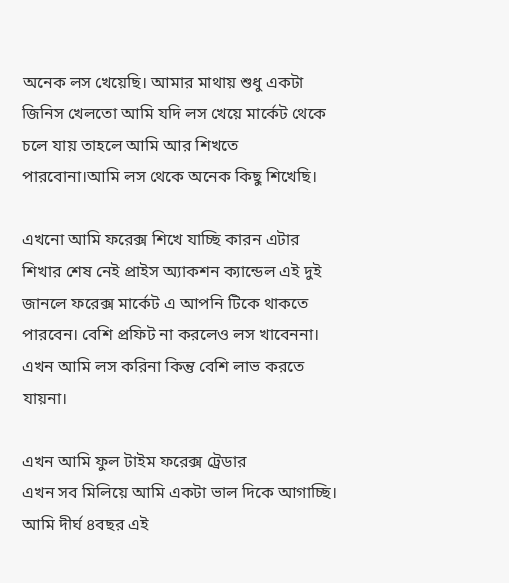অনেক লস খেয়েছি। আমার মাথায় শুধু একটা জিনিস খেলতো আমি যদি লস খেয়ে মার্কেট থেকে চলে যায় তাহলে আমি আর শিখতে পারবোনা।আমি লস থেকে অনেক কিছু শিখেছি।

এখনো আমি ফরেক্স শিখে যাচ্ছি কারন এটার শিখার শেষ নেই প্রাইস অ্যাকশন ক্যান্ডেল এই দুই জানলে ফরেক্স মার্কেট এ আপনি টিকে থাকতে পারবেন। বেশি প্রফিট না করলেও লস খাবেননা।
এখন আমি লস করিনা কিন্তু বেশি লাভ করতে যায়না।

এখন আমি ফুল টাইম ফরেক্স ট্রেডার
এখন সব মিলিয়ে আমি একটা ভাল দিকে আগাচ্ছি। আমি দীর্ঘ ৪বছর এই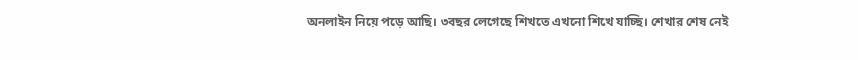অনলাইন নিয়ে পড়ে আছি। ৩বছর লেগেছে শিখতে এখনো শিখে যাচ্ছি। শেখার শেষ নেই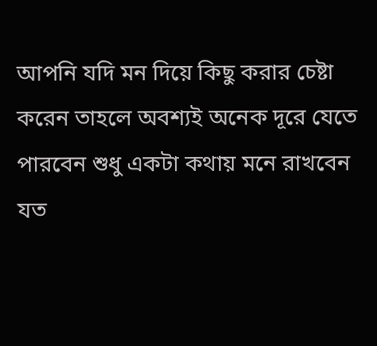আপনি যদি মন দিয়ে কিছু করার চেষ্টা করেন তাহলে অবশ্যই অনেক দূরে যেতে পারবেন শুধু একটা কথায় মনে রাখবেন যত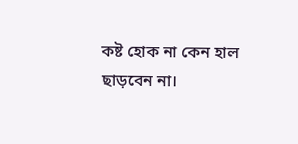কষ্ট হোক না কেন হাল ছাড়বেন না।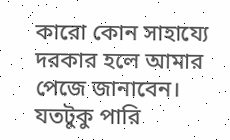কারো কোন সাহায্যে দরকার হলে আমার পেজে জানাবেন। যতটুকু পারি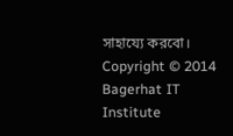সাহায্যে করবো।
Copyright © 2014 Bagerhat IT Institute